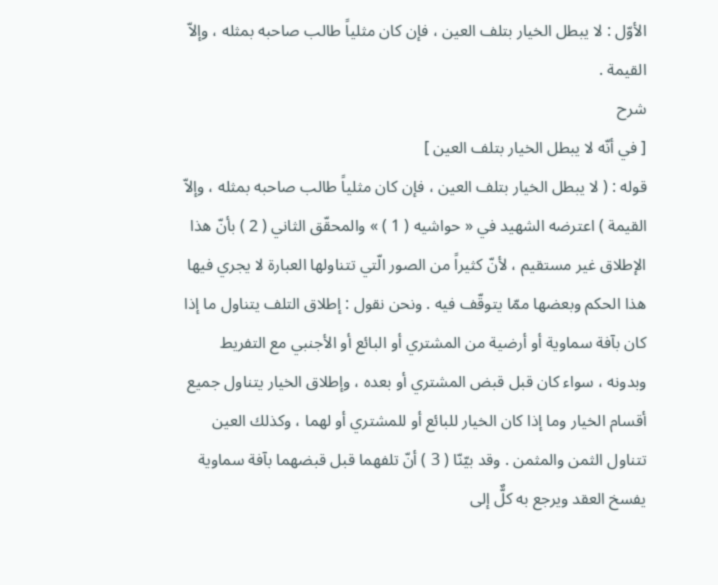الأوّل : لا يبطل الخيار بتلف العين ، فإن كان مثلياً طالب صاحبه بمثله ، وإلاّ القيمة .
شرح
[ في أنّه لا يبطل الخيار بتلف العين ]
قوله : ( لا يبطل الخيار بتلف العين ، فإن كان مثلياً طالب صاحبه بمثله ، وإلاّ القيمة ) اعترضه الشهيد في « حواشيه ( 1 ) » والمحقّق الثاني ( 2 ) بأنّ هذا الإطلاق غير مستقيم ، لأنّ كثيراً من الصور الّتي تتناولها العبارة لا يجري فيها هذا الحكم وبعضها ممّا يتوقّف فيه . ونحن نقول : إطلاق التلف يتناول ما إذا كان بآفة سماوية أو أرضية من المشتري أو البائع أو الأجنبي مع التفريط وبدونه ، سواء كان قبل قبض المشتري أو بعده ، وإطلاق الخيار يتناول جميع أقسام الخيار وما إذا كان الخيار للبائع أو للمشتري أو لهما ، وكذلك العين تتناول الثمن والمثمن . وقد بيّنّا ( 3 ) أنّ تلفهما قبل قبضهما بآفة سماوية يفسخ العقد ويرجع به كلٌّ إلى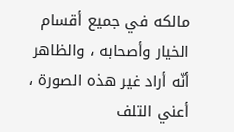مالكه في جميع أقسام الخيار وأصحابه ، والظاهر أنّه أراد غير هذه الصورة ، أعني التلف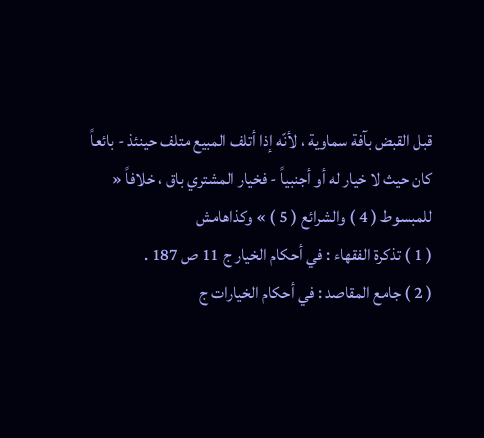قبل القبض بآفة سماوية ، لأنّه إذا أتلف المبيع متلف حينئذ - بائعاً كان حيث لا خيار له أو أجنبياً - فخيار المشتري باق ، خلافاً « للمبسوط ( 4 ) والشرائع ( 5 ) » وكذاهامش
( 1 ) تذكرة الفقهاء : في أحكام الخيار ج 11 ص 187 .
( 2 ) جامع المقاصد : في أحكام الخيارات ج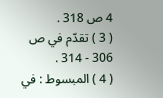4 ص 318 .
( 3 ) تقدّم في ص 306 - 314 .
( 4 ) المبسوط : في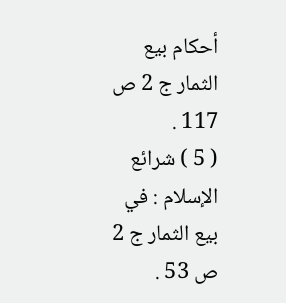أحكام بيع الثمار ج 2 ص 117 .
( 5 ) شرائع الإسلام : في بيع الثمار ج 2 ص 53 .